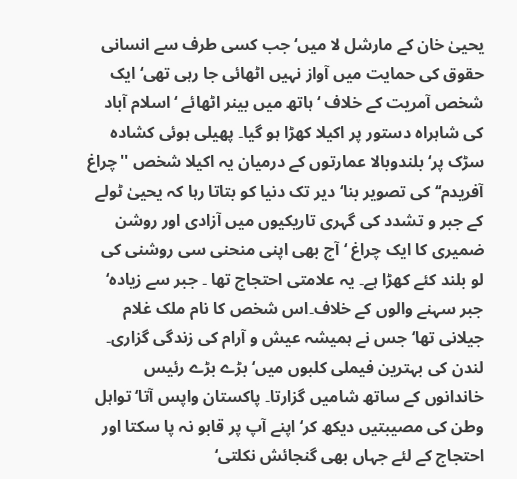یحییٰ خان کے مارشل لا میں‘ جب کسی طرف سے انسانی حقوق کی حمایت میں آواز نہیں اٹھائی جا رہی تھی‘ ایک شخص آمریت کے خلاف ‘ ہاتھ میں بینر اٹھائے ‘ اسلام آباد کی شاہراہ دستور پر اکیلا کھڑا ہو گیا۔ پھیلی ہوئی کشادہ سڑک پر‘ بلندوبالا عمارتوں کے درمیان یہ اکیلا شخص ''چراغ آفریدم‘‘ کی تصویر بنا‘ دیر تک دنیا کو بتاتا رہا کہ یحییٰ ٹولے کے جبر و تشدد کی گہری تاریکیوں میں آزادی اور روشن ضمیری کا ایک چراغ ‘آج بھی اپنی منحنی سی روشنی کی لو بلند کئے کھڑا ہے۔ یہ علامتی احتجاج تھا ۔ جبر سے زیادہ‘ جبر سہنے والوں کے خلاف۔اس شخص کا نام ملک غلام جیلانی تھا‘ جس نے ہمیشہ عیش و آرام کی زندگی گزاری۔ لندن کی بہترین فیملی کلبوں میں‘ بڑے بڑے رئیس خاندانوں کے ساتھ شامیں گزارتا۔ پاکستان واپس آتا‘ تواہل وطن کی مصیبتیں دیکھ کر‘ اپنے آپ پر قابو نہ پا سکتا اور احتجاج کے لئے جہاں بھی گنجائش نکلتی‘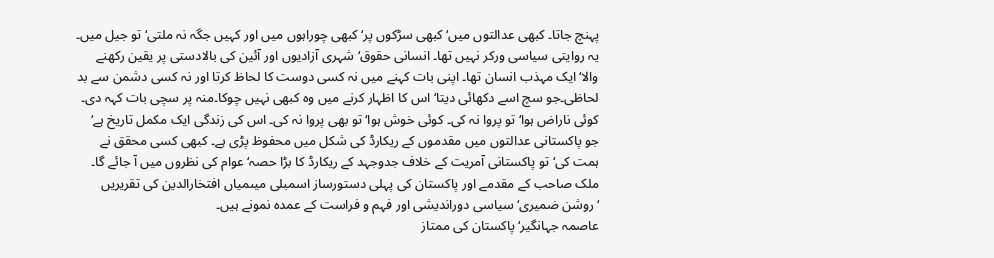پہنچ جاتا۔ کبھی عدالتوں میں‘ کبھی سڑکوں پر‘ کبھی چوراہوں میں اور کہیں جگہ نہ ملتی‘ تو جیل میں۔ یہ روایتی سیاسی ورکر نہیں تھا۔ انسانی حقوق‘ شہری آزادیوں اور آئین کی بالادستی پر یقین رکھنے والا‘ ایک مہذب انسان تھا۔ اپنی بات کہنے میں نہ کسی دوست کا لحاظ کرتا اور نہ کسی دشمن سے بد لحاظی۔جو سچ اسے دکھائی دیتا‘ اس کا اظہار کرنے میں وہ کبھی نہیں چوکا۔منہ پر سچی بات کہہ دی۔ کوئی ناراض ہوا‘ تو پروا نہ کی۔ کوئی خوش ہوا‘ تو بھی پروا نہ کی۔ اس کی زندگی ایک مکمل تاریخ ہے‘ جو پاکستانی عدالتوں میں مقدموں کے ریکارڈ کی شکل میں محفوظ پڑی ہے۔ کبھی کسی محقق نے ہمت کی‘ تو پاکستانی آمریت کے خلاف جدوجہد کے ریکارڈ کا بڑا حصہ‘ عوام کی نظروں میں آ جائے گا۔ ملک صاحب کے مقدمے اور پاکستان کی پہلی دستورساز اسمبلی میںمیاں افتخارالدین کی تقریریں ‘روشن ضمیری‘ سیاسی دوراندیشی اور فہم و فراست کے عمدہ نمونے ہیں۔
عاصمہ جہانگیر‘ پاکستان کی ممتاز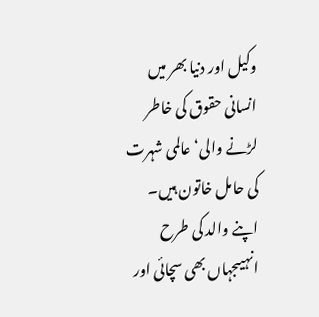وکیل اور دنیا بھر میں انسانی حقوق کی خاطر لڑنے والی‘ عالمی شہرت کی حامل خاتون ہیں۔ اپنے والد کی طرح انہیںجہاں بھی سچائی اور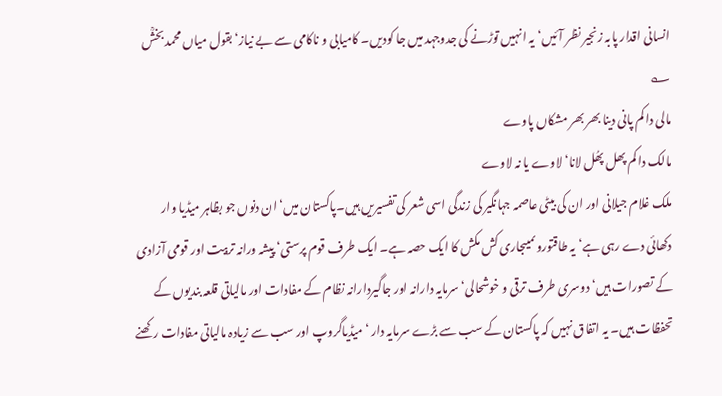انسانی اقدار پابہ زنجیر نظر آئیں‘یہ انہیں توڑنے کی جدوجہد میں جا کودیں۔ کامیابی و ناکامی سے بے نیاز‘بقول میاں محمد بخشؒ ؎
مالی دا کم پانی دینا بھر بھر مشکاں پاوے
مالک دا کم پھل پھُل لانا‘ لاوے یا نہ لاوے
ملک غلام جیلانی اور ان کی بیٹی عاصمہ جہانگیر کی زندگی اسی شعر کی تفسیریں ہیں۔پاکستان میں‘ ان دنوں جو بظاہر میڈیا وار دکھائی دے رہی ہے‘ یہ طاقتوروںمیںجاری کش مکش کا ایک حصہ ہے۔ ایک طرف قوم پرستی‘ پیشہ ورانہ تربیت اور قومی آزادی کے تصورات ہیں‘ دوسری طرف ترقی و خوشحالی‘ سرمایہ دارانہ اور جاگیردارانہ نظام کے مفادات اور مالیاتی قلعہ بندیوں کے تحفظات ہیں۔ یہ اتفاق نہیں کہ پاکستان کے سب سے بڑے سرمایہ دار ‘میڈیاگروپ اور سب سے زیادہ مالیاتی مفادات رکھنے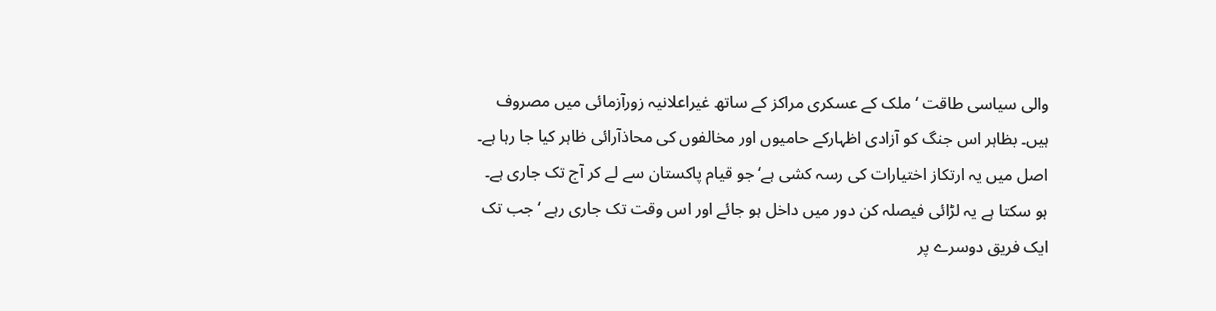والی سیاسی طاقت ‘ ملک کے عسکری مراکز کے ساتھ غیراعلانیہ زورآزمائی میں مصروف ہیں۔ بظاہر اس جنگ کو آزادی اظہارکے حامیوں اور مخالفوں کی محاذآرائی ظاہر کیا جا رہا ہے۔ اصل میں یہ ارتکاز اختیارات کی رسہ کشی ہے‘ جو قیام پاکستان سے لے کر آج تک جاری ہے۔
ہو سکتا ہے یہ لڑائی فیصلہ کن دور میں داخل ہو جائے اور اس وقت تک جاری رہے ‘ جب تک ایک فریق دوسرے پر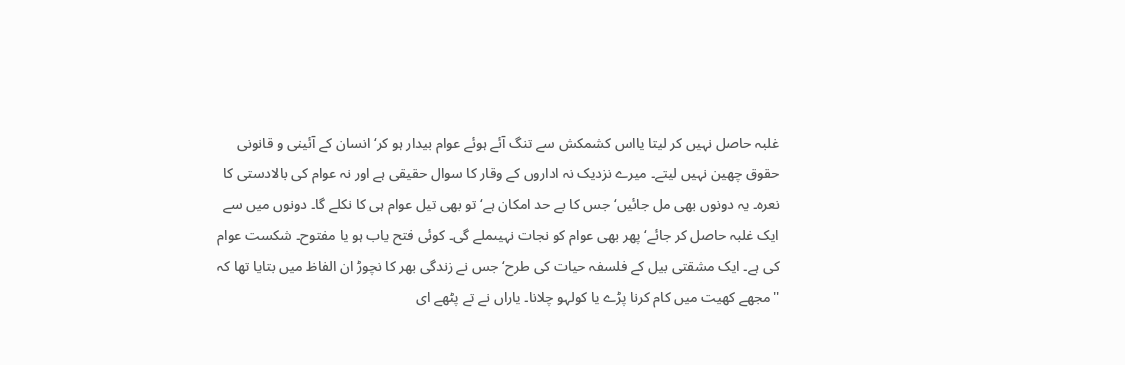غلبہ حاصل نہیں کر لیتا یااس کشمکش سے تنگ آئے ہوئے عوام بیدار ہو کر‘ انسان کے آئینی و قانونی حقوق چھین نہیں لیتے۔ میرے نزدیک نہ اداروں کے وقار کا سوال حقیقی ہے اور نہ عوام کی بالادستی کا نعرہ۔ یہ دونوں بھی مل جائیں‘ جس کا بے حد امکان ہے‘ تو بھی تیل عوام ہی کا نکلے گا۔ دونوں میں سے ایک غلبہ حاصل کر جائے‘ پھر بھی عوام کو نجات نہیںملے گی۔ کوئی فتح یاب ہو یا مفتوح۔ شکست عوام کی ہے۔ ایک مشقتی بیل کے فلسفہ حیات کی طرح‘ جس نے زندگی بھر کا نچوڑ ان الفاظ میں بتایا تھا کہ ''مجھے کھیت میں کام کرنا پڑے یا کولہو چلانا۔ یاراں نے تے پٹھے ای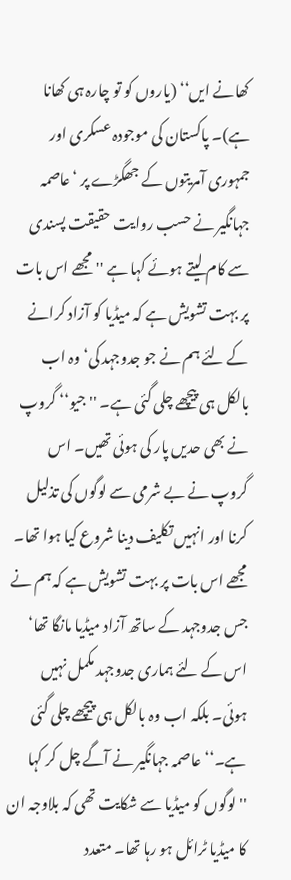کھانے ایں‘‘ (یاروں کو تو چارہ ہی کھانا ہے)۔ پاکستان کی موجودہ عسکری اور جمہوری آمریتوں کے جھگڑے پر ‘عاصمہ جہانگیر نے حسب روایت حقیقت پسندی سے کام لیتے ہوئے کہا ہے ''مجھے اس بات پر بہت تشویش ہے کہ میڈیا کو آزاد کرانے کے لئے ہم نے جو جدوجہد کی‘ وہ اب بالکل ہی پیچھے چلی گئی ہے۔ ''جیو‘‘ گروپ نے بھی حدیں پار کی ہوئی تھیں۔ اس گروپ نے بے شرمی سے لوگوں کی تذلیل کرنا اور انہیں تکلیف دینا شروع کیا ہوا تھا۔ مجھے اس بات پر بہت تشویش ہے کہ ہم نے جس جدوجہد کے ساتھ آزاد میڈیا مانگا تھا‘ اس کے لئے ہماری جدوجہد مکمل نہیں ہوئی۔ بلکہ اب وہ بالکل ہی پیچھے چلی گئی ہے۔‘‘ عاصمہ جہانگیر نے آگے چل کر کہا ''لوگوں کو میڈیا سے شکایت تھی کہ بلاوجہ ان کا میڈیا ٹرائل ہو رہا تھا۔ متعدد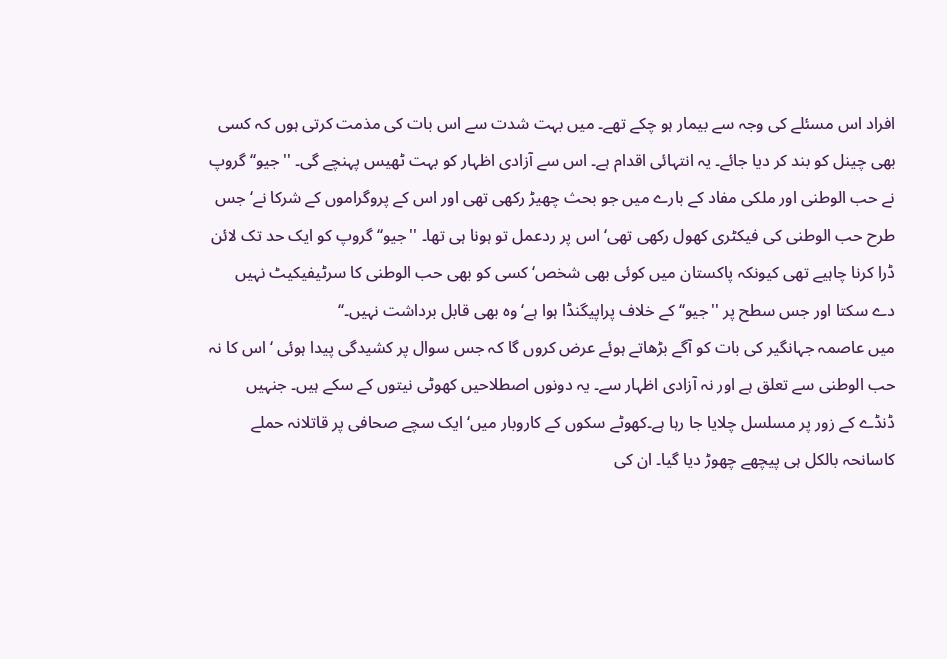افراد اس مسئلے کی وجہ سے بیمار ہو چکے تھے۔ میں بہت شدت سے اس بات کی مذمت کرتی ہوں کہ کسی بھی چینل کو بند کر دیا جائے۔ یہ انتہائی اقدام ہے۔ اس سے آزادی اظہار کو بہت ٹھیس پہنچے گی۔ ''جیو‘‘ گروپ نے حب الوطنی اور ملکی مفاد کے بارے میں جو بحث چھیڑ رکھی تھی اور اس کے پروگراموں کے شرکا نے‘ جس طرح حب الوطنی کی فیکٹری کھول رکھی تھی‘ اس پر ردعمل تو ہونا ہی تھا۔ ''جیو‘‘ گروپ کو ایک حد تک لائن ڈرا کرنا چاہیے تھی کیونکہ پاکستان میں کوئی بھی شخص‘ کسی کو بھی حب الوطنی کا سرٹیفیکیٹ نہیں دے سکتا اور جس سطح پر ''جیو‘‘ کے خلاف پراپیگنڈا ہوا ہے‘ وہ بھی قابل برداشت نہیں۔‘‘
میں عاصمہ جہانگیر کی بات کو آگے بڑھاتے ہوئے عرض کروں گا کہ جس سوال پر کشیدگی پیدا ہوئی ‘ اس کا نہ حب الوطنی سے تعلق ہے اور نہ آزادی اظہار سے۔ یہ دونوں اصطلاحیں کھوٹی نیتوں کے سکے ہیں۔ جنہیں ڈنڈے کے زور پر مسلسل چلایا جا رہا ہے۔کھوٹے سکوں کے کاروبار میں‘ ایک سچے صحافی پر قاتلانہ حملے کاسانحہ بالکل ہی پیچھے چھوڑ دیا گیا۔ ان کی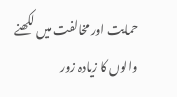حمایت اور مخالفت میں لکھنے والوں کا زیادہ زور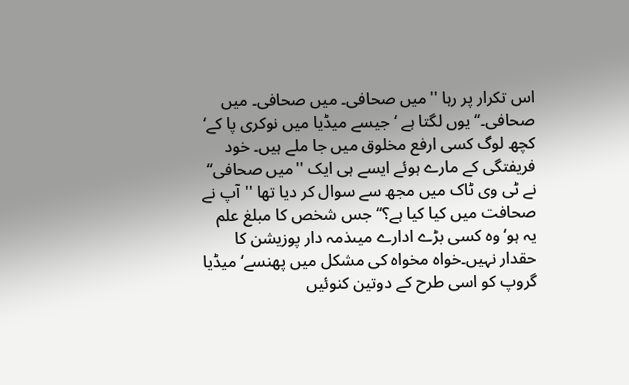اس تکرار پر رہا ''میں صحافی۔ میں صحافی۔ میں صحافی۔‘‘ یوں لگتا ہے ‘ جیسے میڈیا میں نوکری پا کے‘ کچھ لوگ کسی ارفع مخلوق میں جا ملے ہیں۔ خود فریفتگی کے مارے ہوئے ایسے ہی ایک ''میں صحافی‘‘ نے ٹی وی ٹاک میں مجھ سے سوال کر دیا تھا ''آپ نے صحافت میں کیا کیا ہے؟‘‘ جس شخص کا مبلغ علم یہ ہو‘ وہ کسی بڑے ادارے میںذمہ دار پوزیشن کا حقدار نہیں۔خواہ مخواہ کی مشکل میں پھنسے‘ میڈیا گروپ کو اسی طرح کے دوتین کنوئیں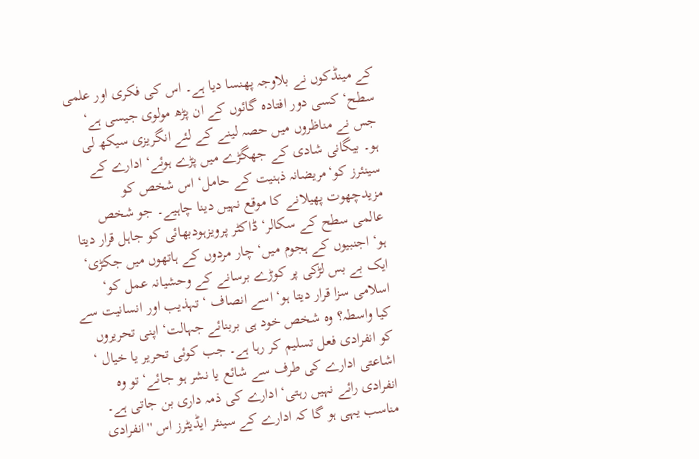کے مینڈکوں نے بلاوجہ پھنسا دیا ہے۔ اس کی فکری اور علمی سطح‘ کسی دور افتادہ گائوں کے ان پڑھ مولوی جیسی ہے‘ جس نے مناظروں میں حصہ لینے کے لئے انگریزی سیکھ لی ہو۔ بیگانی شادی کے جھگڑے میں پڑے ہوئے‘ ادارے کے سینئرز کو‘مریضانہ ذہنیت کے حامل‘ اس شخص کو مزیدچھوت پھیلانے کا موقع نہیں دینا چاہیے۔ جو شخص عالمی سطح کے سکالر‘ ڈاکٹر پرویزہودبھائی کو جاہل قرار دیتا ہو‘ اجنبیوں کے ہجوم میں‘ چار مردوں کے ہاتھوں میں جکڑی‘ ایک بے بس لڑکی پر کوڑے برسانے کے وحشیانہ عمل کو‘ اسلامی سزا قرار دیتا ہو‘ اسے انصاف ‘ تہذیب اور انسانیت سے کیا واسطہ؟ وہ شخص خود ہی بربنائے جہالت‘ اپنی تحریروں کو انفرادی فعل تسلیم کر رہا ہے۔ جب کوئی تحریر یا خیال ‘ اشاعتی ادارے کی طرف سے شائع یا نشر ہو جائے‘ تو وہ انفرادی رائے نہیں رہتی‘ ادارے کی ذمہ داری بن جاتی ہے۔ مناسب یہی ہو گا کہ ادارے کے سینئر ایڈیٹرز اس ''انفرادی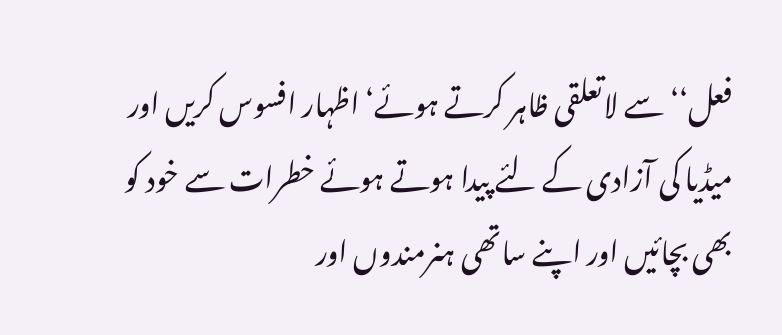فعل‘‘ سے لاتعلقی ظاہر کرتے ہوئے‘ اظہار افسوس کریں اور میڈیا کی آزادی کے لئے پیدا ہوتے ہوئے خطرات سے خود کو بھی بچائیں اور اپنے ساتھی ہنرمندوں اور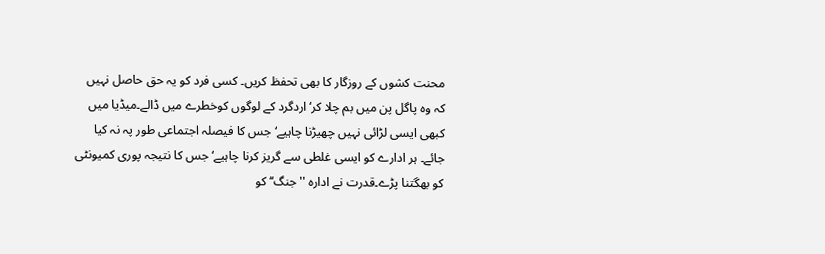محنت کشوں کے روزگار کا بھی تحفظ کریں۔ کسی فرد کو یہ حق حاصل نہیں کہ وہ پاگل پن میں بم چلا کر‘ اردگرد کے لوگوں کوخطرے میں ڈالے۔میڈیا میں کبھی ایسی لڑائی نہیں چھیڑنا چاہیے‘ جس کا فیصلہ اجتماعی طور پہ نہ کیا جائے۔ ہر ادارے کو ایسی غلطی سے گریز کرنا چاہیے‘ جس کا نتیجہ پوری کمیونٹی کو بھگتنا پڑے۔قدرت نے ادارہ ''جنگ‘‘ کو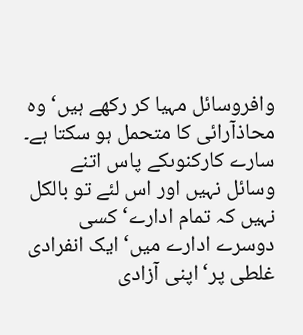وافروسائل مہیا کر رکھے ہیں‘ وہ محاذآرائی کا متحمل ہو سکتا ہے۔ سارے کارکنوںکے پاس اتنے وسائل نہیں اور اس لئے تو بالکل نہیں کہ تمام ادارے‘ کسی دوسرے ادارے میں‘ ایک انفرادی غلطی پر‘اپنی آزادی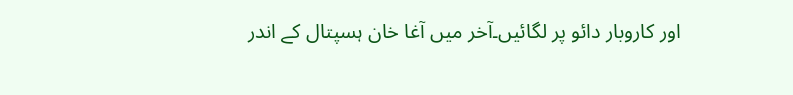اور کاروبار دائو پر لگائیں۔آخر میں آغا خان ہسپتال کے اندر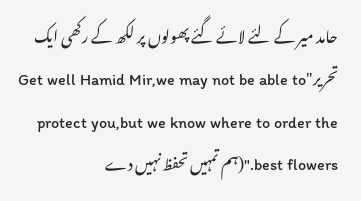حامد میر کے لئے لائے گئے پھولوں پر لکھ کے رکھی ایک تحریر"Get well Hamid Mir,we may not be able to protect you,but we know where to order the best flowers."(ہم تمہیں تحفظ نہیں دے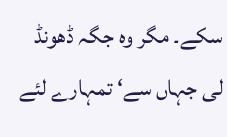سکے۔ مگر وہ جگہ ڈھونڈ لی جہاں سے‘ تمہارے لئے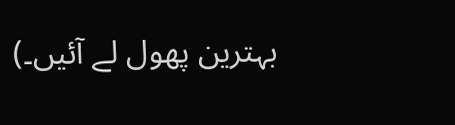بہترین پھول لے آئیں۔)